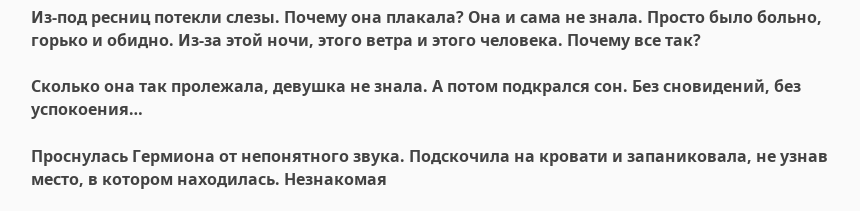Из-под ресниц потекли слезы. Почему она плакала? Она и сама не знала. Просто было больно, горько и обидно. Из-за этой ночи, этого ветра и этого человека. Почему все так?

Сколько она так пролежала, девушка не знала. А потом подкрался сон. Без сновидений, без успокоения…

Проснулась Гермиона от непонятного звука. Подскочила на кровати и запаниковала, не узнав место, в котором находилась. Незнакомая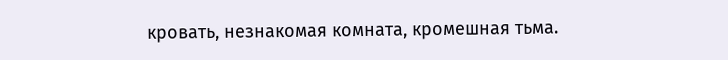кровать, незнакомая комната, кромешная тьма.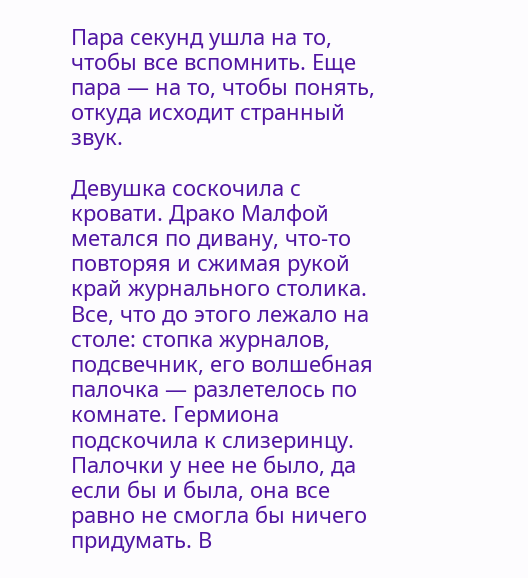Пара секунд ушла на то, чтобы все вспомнить. Еще пара — на то, чтобы понять, откуда исходит странный звук.

Девушка соскочила с кровати. Драко Малфой метался по дивану, что-то повторяя и сжимая рукой край журнального столика. Все, что до этого лежало на столе: стопка журналов, подсвечник, его волшебная палочка — разлетелось по комнате. Гермиона подскочила к слизеринцу. Палочки у нее не было, да если бы и была, она все равно не смогла бы ничего придумать. В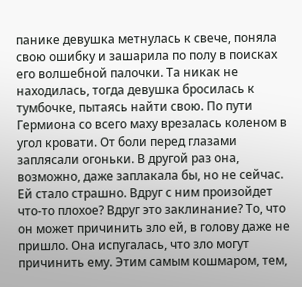панике девушка метнулась к свече, поняла свою ошибку и зашарила по полу в поисках его волшебной палочки. Та никак не находилась, тогда девушка бросилась к тумбочке, пытаясь найти свою. По пути Гермиона со всего маху врезалась коленом в угол кровати. От боли перед глазами заплясали огоньки. В другой раз она, возможно, даже заплакала бы, но не сейчас. Ей стало страшно. Вдруг с ним произойдет что-то плохое? Вдруг это заклинание? То, что он может причинить зло ей, в голову даже не пришло. Она испугалась, что зло могут причинить ему. Этим самым кошмаром, тем,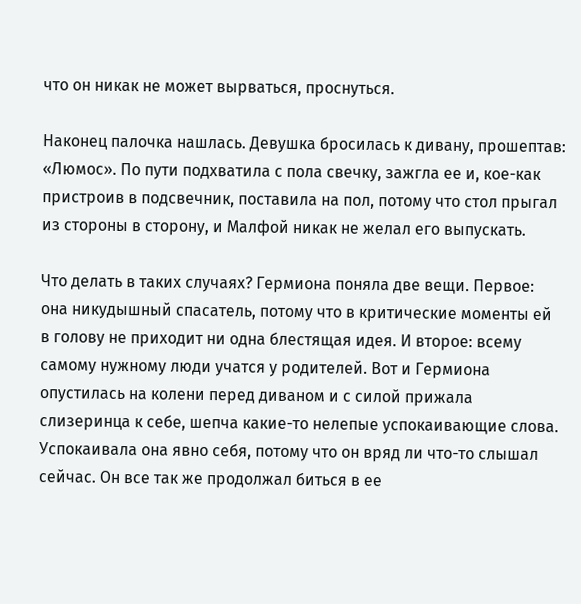что он никак не может вырваться, проснуться.

Наконец палочка нашлась. Девушка бросилась к дивану, прошептав: «Люмос». По пути подхватила с пола свечку, зажгла ее и, кое-как пристроив в подсвечник, поставила на пол, потому что стол прыгал из стороны в сторону, и Малфой никак не желал его выпускать.

Что делать в таких случаях? Гермиона поняла две вещи. Первое: она никудышный спасатель, потому что в критические моменты ей в голову не приходит ни одна блестящая идея. И второе: всему самому нужному люди учатся у родителей. Вот и Гермиона опустилась на колени перед диваном и с силой прижала слизеринца к себе, шепча какие-то нелепые успокаивающие слова. Успокаивала она явно себя, потому что он вряд ли что-то слышал сейчас. Он все так же продолжал биться в ее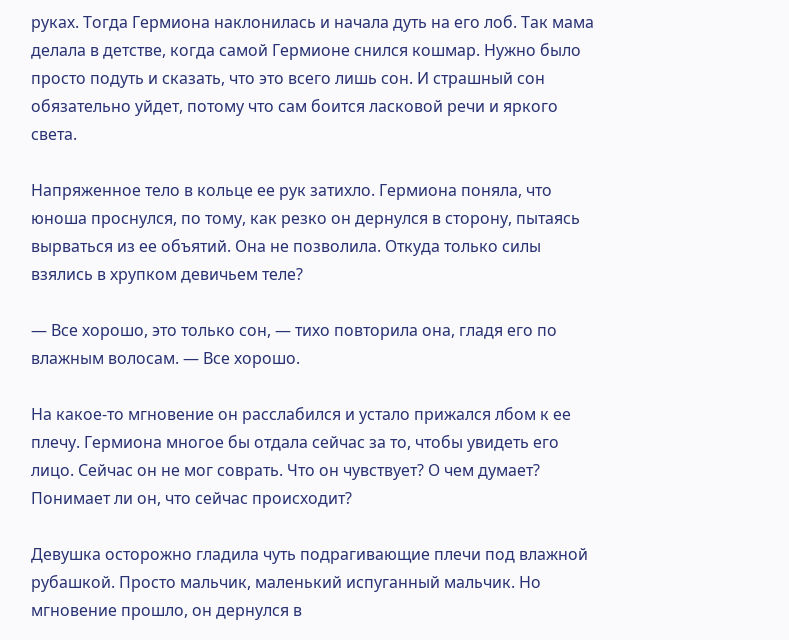руках. Тогда Гермиона наклонилась и начала дуть на его лоб. Так мама делала в детстве, когда самой Гермионе снился кошмар. Нужно было просто подуть и сказать, что это всего лишь сон. И страшный сон обязательно уйдет, потому что сам боится ласковой речи и яркого света.

Напряженное тело в кольце ее рук затихло. Гермиона поняла, что юноша проснулся, по тому, как резко он дернулся в сторону, пытаясь вырваться из ее объятий. Она не позволила. Откуда только силы взялись в хрупком девичьем теле?

— Все хорошо, это только сон, — тихо повторила она, гладя его по влажным волосам. — Все хорошо.

На какое-то мгновение он расслабился и устало прижался лбом к ее плечу. Гермиона многое бы отдала сейчас за то, чтобы увидеть его лицо. Сейчас он не мог соврать. Что он чувствует? О чем думает? Понимает ли он, что сейчас происходит?

Девушка осторожно гладила чуть подрагивающие плечи под влажной рубашкой. Просто мальчик, маленький испуганный мальчик. Но мгновение прошло, он дернулся в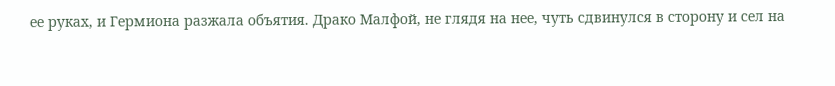ее руках, и Гермиона разжала объятия. Драко Малфой, не глядя на нее, чуть сдвинулся в сторону и сел на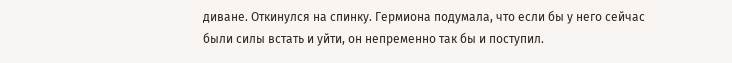диване. Откинулся на спинку. Гермиона подумала, что если бы у него сейчас были силы встать и уйти, он непременно так бы и поступил.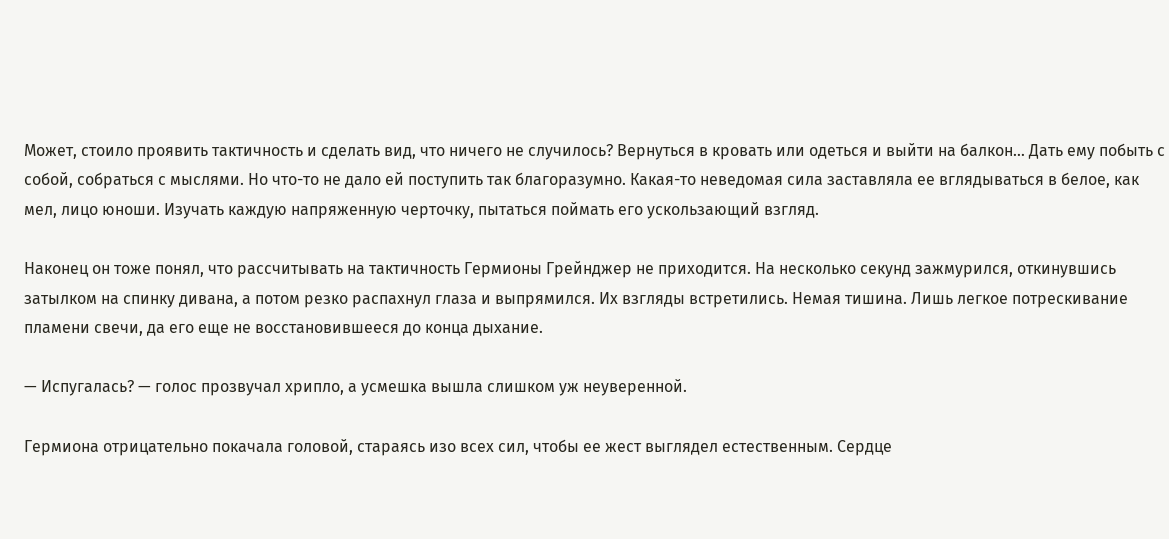Может, стоило проявить тактичность и сделать вид, что ничего не случилось? Вернуться в кровать или одеться и выйти на балкон… Дать ему побыть с собой, собраться с мыслями. Но что-то не дало ей поступить так благоразумно. Какая-то неведомая сила заставляла ее вглядываться в белое, как мел, лицо юноши. Изучать каждую напряженную черточку, пытаться поймать его ускользающий взгляд.

Наконец он тоже понял, что рассчитывать на тактичность Гермионы Грейнджер не приходится. На несколько секунд зажмурился, откинувшись затылком на спинку дивана, а потом резко распахнул глаза и выпрямился. Их взгляды встретились. Немая тишина. Лишь легкое потрескивание пламени свечи, да его еще не восстановившееся до конца дыхание.

— Испугалась? — голос прозвучал хрипло, а усмешка вышла слишком уж неуверенной.

Гермиона отрицательно покачала головой, стараясь изо всех сил, чтобы ее жест выглядел естественным. Сердце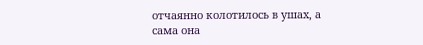отчаянно колотилось в ушах, а сама она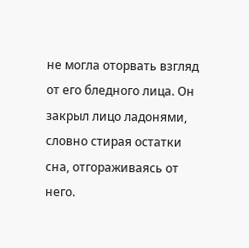не могла оторвать взгляд от его бледного лица. Он закрыл лицо ладонями, словно стирая остатки сна, отгораживаясь от него.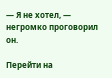— Я не хотел, — негромко проговорил он.

Перейти на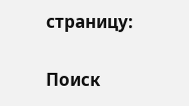страницу:

Поиск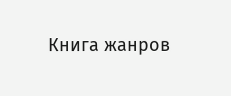Книга жанров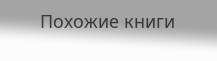Похожие книги